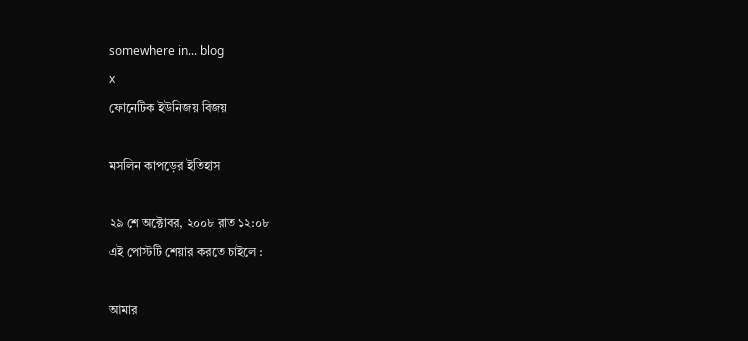somewhere in... blog
x
ফোনেটিক ইউনিজয় বিজয়

মসলিন কাপড়ের ইতিহাস

২৯ শে অক্টোবর, ২০০৮ রাত ১২:০৮
এই পোস্টটি শেয়ার করতে চাইলে :

আমার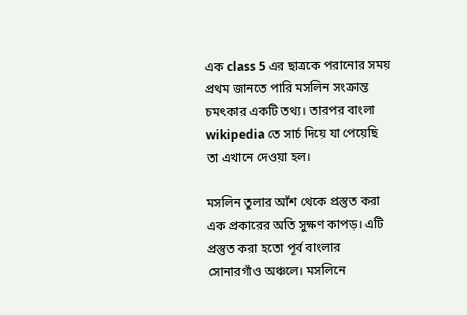এক class 5 এর ছাত্রকে পরানোর সময় প্রথম জানতে পারি মসলিন সংক্রান্ত চমৎকার একটি তথ্য। তারপর বাংলা wikipedia তে সার্চ দিয়ে যা পেয়েছি তা এখানে দেওয়া হল।

মসলিন তুলার আঁশ থেকে প্রস্তুত করা এক প্রকারের অতি সুক্ষণ কাপড়। এটি প্রস্তুত করা হতো পূর্ব বাংলার সোনারগাঁও অঞ্চলে। মসলিনে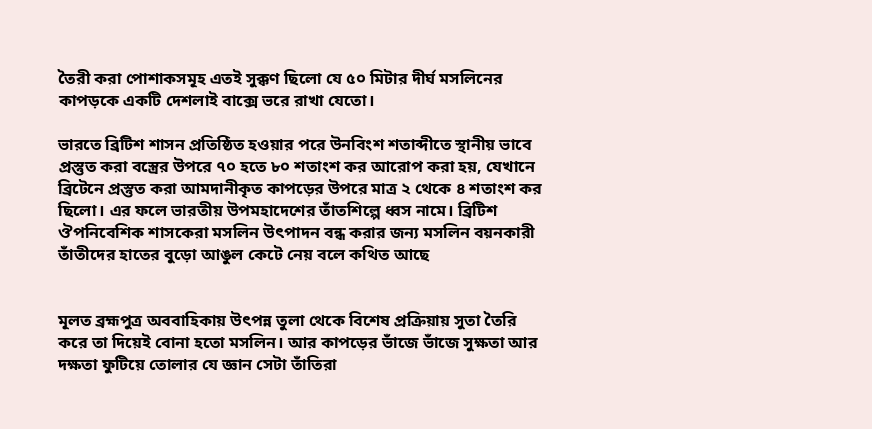তৈরী করা পোশাকসমূহ এতই সুক্কণ ছিলো যে ৫০ মিটার দীর্ঘ মসলিনের কাপড়কে একটি দেশলাই বাক্সে ভরে রাখা যেতো।

ভারতে ব্রিটিশ শাসন প্রতিষ্ঠিত হওয়ার পরে উনবিংশ শতাব্দীতে স্থানীয় ভাবে প্রস্তুত করা বস্ত্রের উপরে ৭০ হতে ৮০ শতাংশ কর আরোপ করা হয়, যেখানে ব্রিটেনে প্রস্তুত করা আমদানীকৃত কাপড়ের উপরে মাত্র ২ থেকে ৪ শতাংশ কর ছিলো। এর ফলে ভারতীয় উপমহাদেশের তাঁতশিল্পে ধ্বস নামে। ব্রিটিশ ঔপনিবেশিক শাসকেরা মসলিন উৎপাদন বন্ধ করার জন্য মসলিন বয়নকারী তাঁতীদের হাতের বুড়ো আঙুল কেটে নেয় বলে কথিত আছে


মূলত ব্রহ্মপুত্র অববাহিকায় উৎপন্ন তুলা থেকে বিশেষ প্রক্রিয়ায় সুতা তৈরি করে তা দিয়েই বোনা হতো মসলিন। আর কাপড়ের ভাঁজে ভাঁজে সুক্ষতা আর দক্ষতা ফুটিয়ে তোলার যে জ্ঞান সেটা তাঁতিরা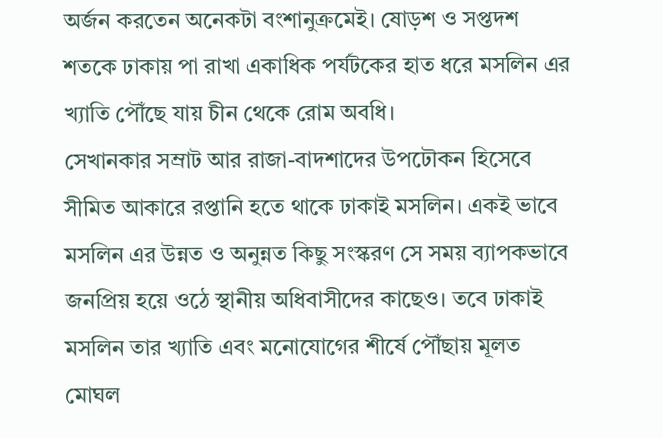অর্জন করতেন অনেকটা বংশানুক্রমেই। ষোড়শ ও সপ্তদশ শতকে ঢাকায় পা রাখা একাধিক পর্যটকের হাত ধরে মসলিন এর খ্যাতি পৌঁছে যায় চীন থেকে রোম অবধি।
সেখানকার সম্রাট আর রাজা-বাদশাদের উপঢৌকন হিসেবে সীমিত আকারে রপ্তানি হতে থাকে ঢাকাই মসলিন। একই ভাবে মসলিন এর উন্নত ও অনুন্নত কিছু সংস্করণ সে সময় ব্যাপকভাবে জনপ্রিয় হয়ে ওঠে স্থানীয় অধিবাসীদের কাছেও। তবে ঢাকাই মসলিন তার খ্যাতি এবং মনোযোগের শীর্ষে পৌঁছায় মূলত মোঘল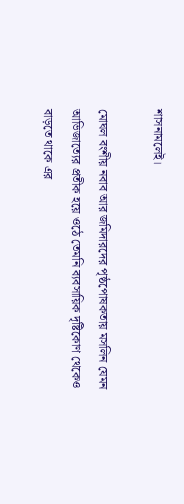শাসনামলেই।

মোঘল বংশীয় নবাব আর জমিদারদের পৃষ্ঠপোষকতায় মসলিন যেমন আভিজাত্যের প্রতীক হয়ে ওঠে তেমনি ব্যবসায়িক দৃষ্টিকোণ থেকেও বাড়তে থাকে এর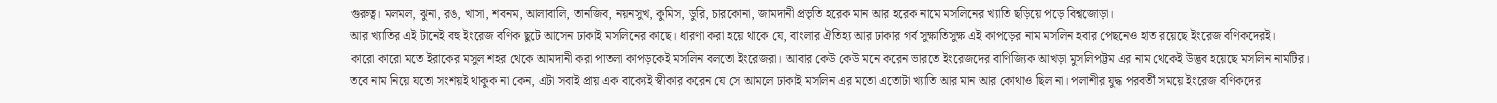গুরুত্ব। মলমল, ঝুনা, রঙ, খাসা, শবনম, আলাবালি, তানজিব, নয়নসুখ, কুমিস, ডুরি, চারকোনা, জামদানী প্রভৃতি হরেক মান আর হরেক নামে মসলিনের খ্যাতি ছড়িয়ে পড়ে বিশ্বজোড়া।
আর খ্যাতির এই টানেই বহু ইংরেজ বণিক ছুটে আসেন ঢাকাই মসলিনের কাছে। ধারণা করা হয়ে থাকে যে, বাংলার ঐতিহ্য আর ঢাকার গর্ব সুক্ষাতিসুক্ষ এই কাপড়ের নাম মসলিন হবার পেছনেও হাত রয়েছে ইংরেজ বণিকদেরই।
কারো কারো মতে ইরাকের মসুল শহর থেকে আমদানী করা পাতলা কাপড়কেই মসলিন বলতো ইংরেজরা। আবার কেউ কেউ মনে করেন ভারতে ইংরেজদের বাণিজ্যিক আখড়া মুসলিপট্টম এর নাম থেকেই উদ্ভব হয়েছে মসলিন নামটির।
তবে নাম নিয়ে যতো সংশয়ই থাকুক না কেন, এটা সবাই প্রায় এক বাক্যেই স্বীকার করেন যে সে আমলে ঢাকাই মসলিন এর মতো এতোটা খ্যাতি আর মান আর কোথাও ছিল না। পলাশীর যুদ্ধ পরবর্তী সময়ে ইংরেজ বণিকদের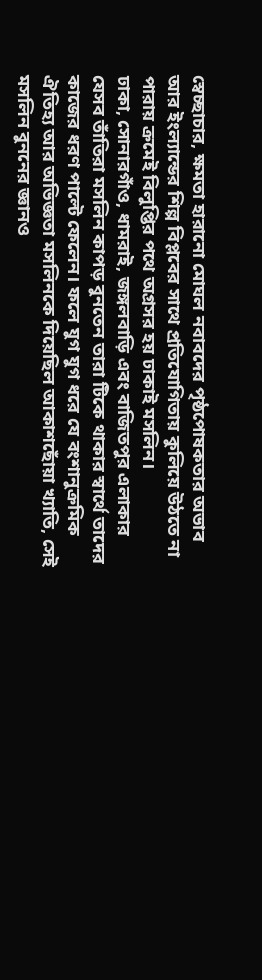স্বেচ্ছাচার, ক্ষমতা হারানো মোঘল নবাবদের পৃষ্ঠপোষকতার অভাব আর ইংল্যান্ডের শিল্প বিপ্লবের সাথে প্রতিযোগিতায় কুলিয়ে উঠতে না পারায় ক্রমেই বিলুপ্তির পথে অগ্রসর হয় ঢাকাই মসলিন।
ঢাকা, সোনারগাঁও, ধামরাই, জঙ্গলবাড়ি এবং বাজিতপুর এলাকার যেসব তাঁতিরা মসলিন কাপড় বুনতেন তারা টিকে থাকার স্বার্থে তাদের কাজের ধরণ পাল্টে ফেলেন। ফলে যুগ যুগ ধরে যে বংশানুক্রমিক ঐতিহ্য আর অভিজ্ঞতা মসলিনকে দিয়েছিল আকাশছোঁয়া খ্যাতি, সেই মসলিন বুননের জ্ঞানও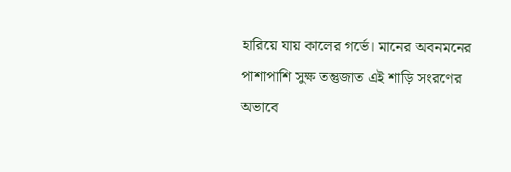হারিয়ে যায় কালের গর্ভে। মানের অবনমনের পাশাপাশি সুক্ষ তন্তুজাত এই শাড়ি সংরণের অভাবে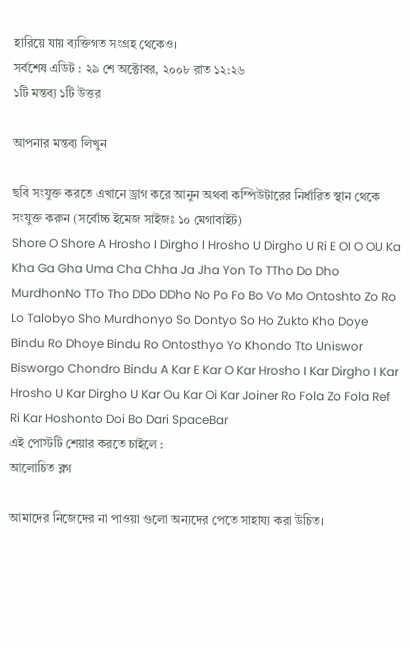হারিয়ে যায় ব্যক্তিগত সংগ্রহ থেকেও।
সর্বশেষ এডিট : ২৯ শে অক্টোবর, ২০০৮ রাত ১২:২৬
১টি মন্তব্য ১টি উত্তর

আপনার মন্তব্য লিখুন

ছবি সংযুক্ত করতে এখানে ড্রাগ করে আনুন অথবা কম্পিউটারের নির্ধারিত স্থান থেকে সংযুক্ত করুন (সর্বোচ্চ ইমেজ সাইজঃ ১০ মেগাবাইট)
Shore O Shore A Hrosho I Dirgho I Hrosho U Dirgho U Ri E OI O OU Ka Kha Ga Gha Uma Cha Chha Ja Jha Yon To TTho Do Dho MurdhonNo TTo Tho DDo DDho No Po Fo Bo Vo Mo Ontoshto Zo Ro Lo Talobyo Sho Murdhonyo So Dontyo So Ho Zukto Kho Doye Bindu Ro Dhoye Bindu Ro Ontosthyo Yo Khondo Tto Uniswor Bisworgo Chondro Bindu A Kar E Kar O Kar Hrosho I Kar Dirgho I Kar Hrosho U Kar Dirgho U Kar Ou Kar Oi Kar Joiner Ro Fola Zo Fola Ref Ri Kar Hoshonto Doi Bo Dari SpaceBar
এই পোস্টটি শেয়ার করতে চাইলে :
আলোচিত ব্লগ

আমাদের নিজেদের না পাওয়া গুলো অন্যদের পেতে সাহায্য করা উচিত।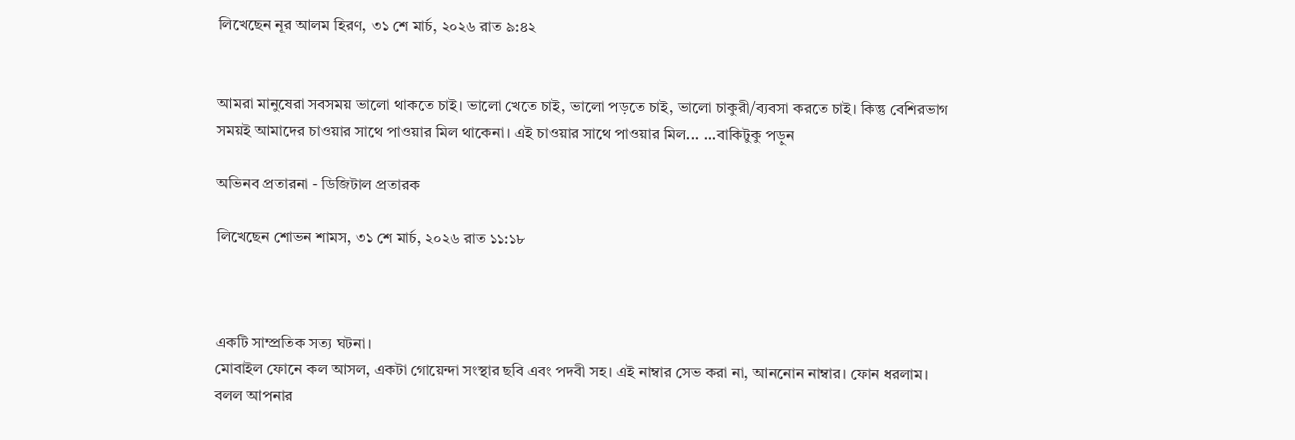লিখেছেন নূর আলম হিরণ, ৩১ শে মার্চ, ২০২৬ রাত ৯:৪২


আমরা মানুষেরা সবসময় ভালো থাকতে চাই। ভালো খেতে চাই, ভালো পড়তে চাই, ভালো চাকুরী/ব্যবসা করতে চাই। কিন্তু বেশিরভাগ সময়ই আমাদের চাওয়ার সাথে পাওয়ার মিল থাকেনা। এই চাওয়ার সাথে পাওয়ার মিল... ...বাকিটুকু পড়ুন

অভিনব প্রতারনা - ডিজিটাল প্রতারক

লিখেছেন শোভন শামস, ৩১ শে মার্চ, ২০২৬ রাত ১১:১৮



একটি সাম্প্রতিক সত্য ঘটনা।
মোবাইল ফোনে কল আসল, একটা গোয়েন্দা সংস্থার ছবি এবং পদবী সহ। এই নাম্বার সেভ করা না, আননোন নাম্বার। ফোন ধরলাম। বলল আপনার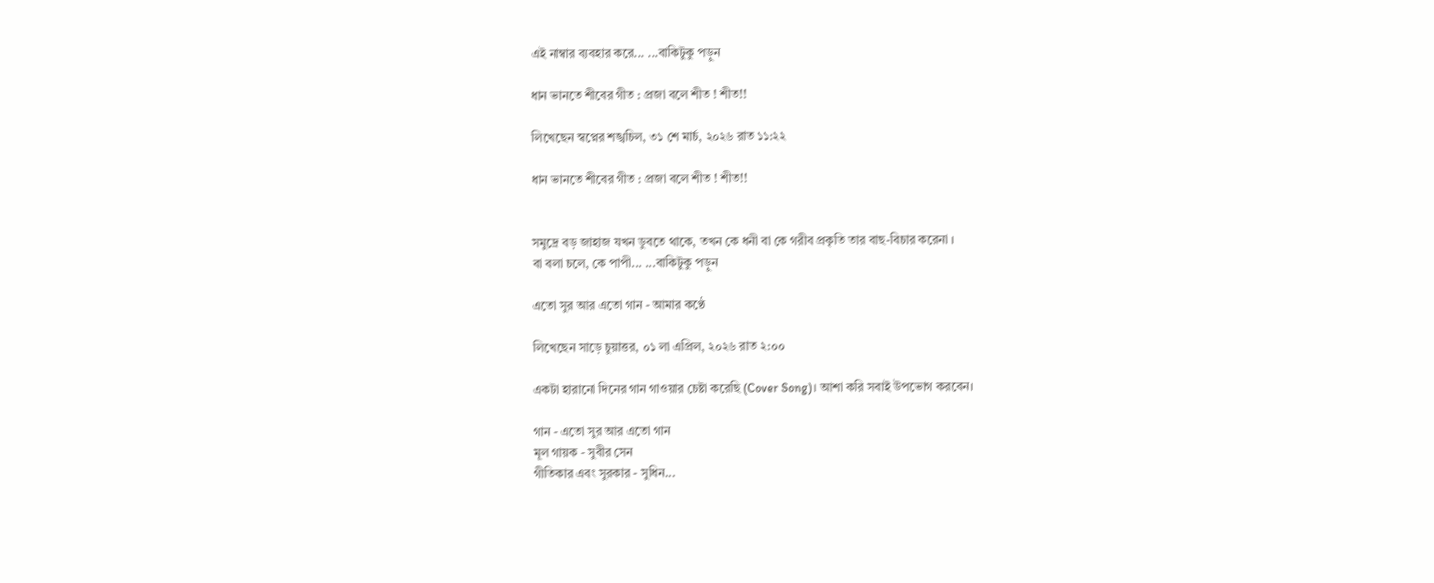এই নাম্বার ব্যবহার করে... ...বাকিটুকু পড়ুন

ধান ভানতে শীবের গীত : প্রজা বলে শীত ! শীত!!

লিখেছেন স্বপ্নের শঙ্খচিল, ৩১ শে মার্চ, ২০২৬ রাত ১১:২২

ধান ভানতে শীবের গীত : প্রজা বলে শীত ! শীত!!


সমুদ্রে বড় জাহাজ যখন ডুবতে থাকে, তখন কে ধনী বা কে গরীব প্রকৃতি তার বাছ-বিচার করেনা ।
বা বলা চলে, কে পাপী... ...বাকিটুকু পড়ুন

এতো সুর আর এতো গান - আমার কণ্ঠে

লিখেছেন সাড়ে চুয়াত্তর, ০১ লা এপ্রিল, ২০২৬ রাত ২:০০

একটা হারানো দিনের গান গাওয়ার চেষ্টা করেছি (Cover Song)। আশা করি সবাই উপভোগ করবেন।

গান - এতো সুর আর এতো গান
মূল গায়ক - সুবীর সেন
গীতিকার এবং সুরকার - সুধিন...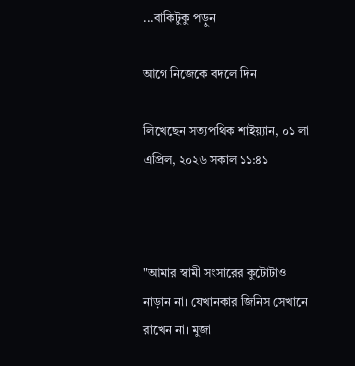...বাকিটুকু পড়ুন

আগে নিজেকে বদলে দিন

লিখেছেন সত্যপথিক শাইয়্যান, ০১ লা এপ্রিল, ২০২৬ সকাল ১১:৪১



"আমার স্বামী সংসারের কুটোটাও নাড়ান না। যেখানকার জিনিস সেখানে রাখেন না। মুজা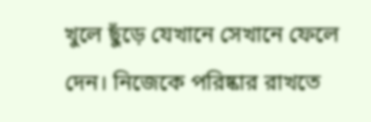খুলে ছুঁড়ে যেখানে সেখানে ফেলে দেন। নিজেকে পরিষ্কার রাখতে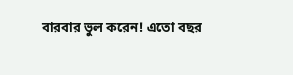বারবার ভুল করেন! এতো বছর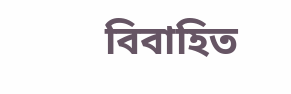বিবাহিত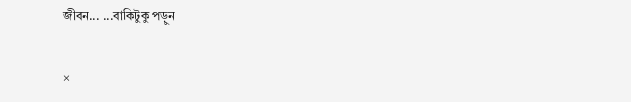জীবন... ...বাকিটুকু পড়ুন

×